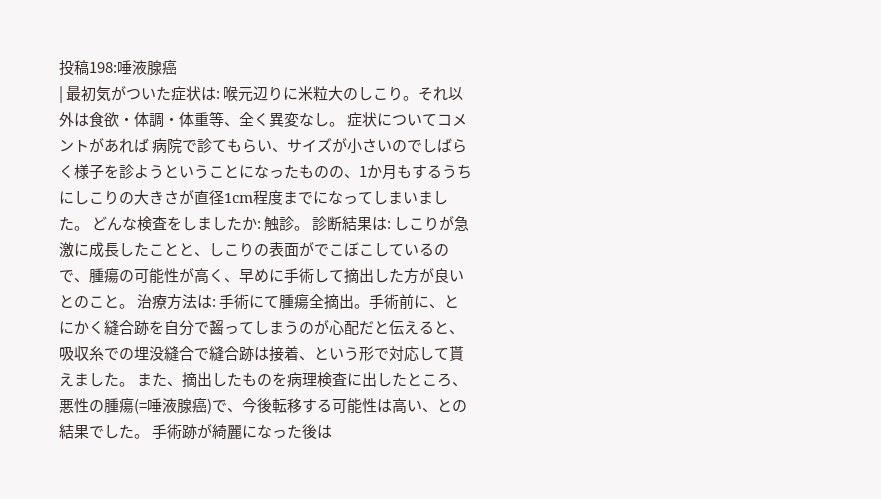投稿198:唾液腺癌
| 最初気がついた症状は: 喉元辺りに米粒大のしこり。それ以外は食欲・体調・体重等、全く異変なし。 症状についてコメントがあれば 病院で診てもらい、サイズが小さいのでしばらく様子を診ようということになったものの、1か月もするうちにしこりの大きさが直径1cm程度までになってしまいました。 どんな検査をしましたか: 触診。 診断結果は: しこりが急激に成長したことと、しこりの表面がでこぼこしているので、腫瘍の可能性が高く、早めに手術して摘出した方が良いとのこと。 治療方法は: 手術にて腫瘍全摘出。手術前に、とにかく縫合跡を自分で齧ってしまうのが心配だと伝えると、吸収糸での埋没縫合で縫合跡は接着、という形で対応して貰えました。 また、摘出したものを病理検査に出したところ、悪性の腫瘍(=唾液腺癌)で、今後転移する可能性は高い、との結果でした。 手術跡が綺麗になった後は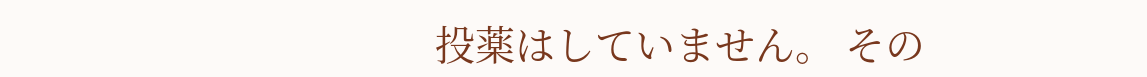投薬はしていません。 その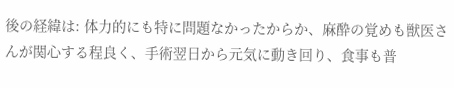後の経緯は: 体力的にも特に問題なかったからか、麻酔の覚めも獣医さんが関心する程良く、手術翌日から元気に動き回り、食事も普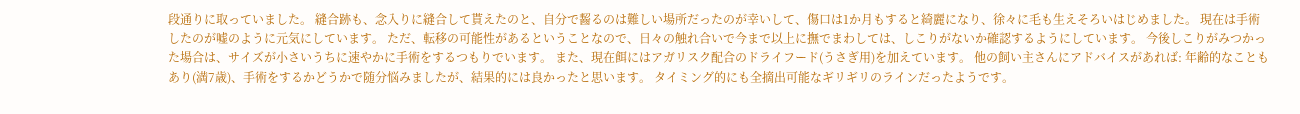段通りに取っていました。 縫合跡も、念入りに縫合して貰えたのと、自分で齧るのは難しい場所だったのが幸いして、傷口は1か月もすると綺麗になり、徐々に毛も生えそろいはじめました。 現在は手術したのが嘘のように元気にしています。 ただ、転移の可能性があるということなので、日々の触れ合いで今まで以上に撫でまわしては、しこりがないか確認するようにしています。 今後しこりがみつかった場合は、サイズが小さいうちに速やかに手術をするつもりでいます。 また、現在餌にはアガリスク配合のドライフード(うさぎ用)を加えています。 他の飼い主さんにアドバイスがあれば: 年齢的なこともあり(満7歳)、手術をするかどうかで随分悩みましたが、結果的には良かったと思います。 タイミング的にも全摘出可能なギリギリのラインだったようです。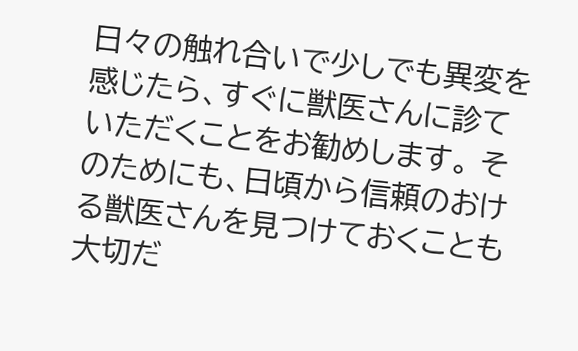日々の触れ合いで少しでも異変を感じたら、すぐに獣医さんに診ていただくことをお勧めします。 そのためにも、日頃から信頼のおける獣医さんを見つけておくことも大切だ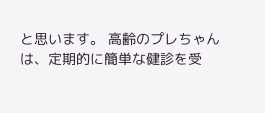と思います。 高齢のプレちゃんは、定期的に簡単な健診を受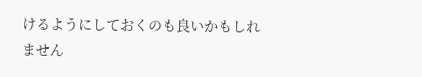けるようにしておくのも良いかもしれません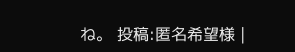ね。 投稿:匿名希望様 |